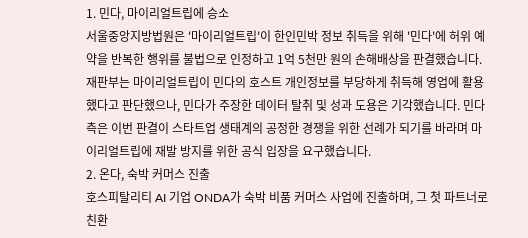1. 민다, 마이리얼트립에 승소
서울중앙지방법원은 '마이리얼트립'이 한인민박 정보 취득을 위해 '민다'에 허위 예약을 반복한 행위를 불법으로 인정하고 1억 5천만 원의 손해배상을 판결했습니다. 재판부는 마이리얼트립이 민다의 호스트 개인정보를 부당하게 취득해 영업에 활용했다고 판단했으나, 민다가 주장한 데이터 탈취 및 성과 도용은 기각했습니다. 민다 측은 이번 판결이 스타트업 생태계의 공정한 경쟁을 위한 선례가 되기를 바라며 마이리얼트립에 재발 방지를 위한 공식 입장을 요구했습니다.
2. 온다, 숙박 커머스 진출
호스피탈리티 AI 기업 ONDA가 숙박 비품 커머스 사업에 진출하며, 그 첫 파트너로 친환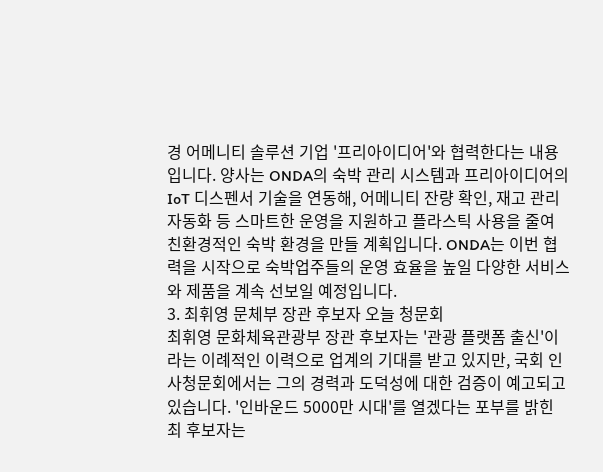경 어메니티 솔루션 기업 '프리아이디어'와 협력한다는 내용입니다. 양사는 ONDA의 숙박 관리 시스템과 프리아이디어의 IoT 디스펜서 기술을 연동해, 어메니티 잔량 확인, 재고 관리 자동화 등 스마트한 운영을 지원하고 플라스틱 사용을 줄여 친환경적인 숙박 환경을 만들 계획입니다. ONDA는 이번 협력을 시작으로 숙박업주들의 운영 효율을 높일 다양한 서비스와 제품을 계속 선보일 예정입니다.
3. 최휘영 문체부 장관 후보자 오늘 청문회
최휘영 문화체육관광부 장관 후보자는 '관광 플랫폼 출신'이라는 이례적인 이력으로 업계의 기대를 받고 있지만, 국회 인사청문회에서는 그의 경력과 도덕성에 대한 검증이 예고되고 있습니다. '인바운드 5000만 시대'를 열겠다는 포부를 밝힌 최 후보자는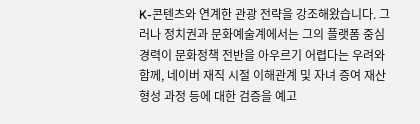K-콘텐츠와 연계한 관광 전략을 강조해왔습니다. 그러나 정치권과 문화예술계에서는 그의 플랫폼 중심 경력이 문화정책 전반을 아우르기 어렵다는 우려와 함께, 네이버 재직 시절 이해관계 및 자녀 증여 재산 형성 과정 등에 대한 검증을 예고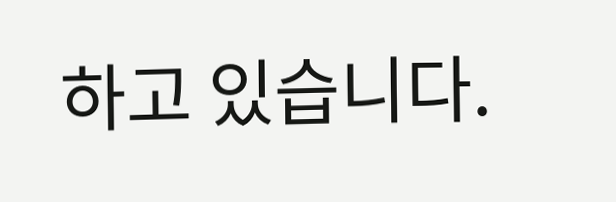하고 있습니다.